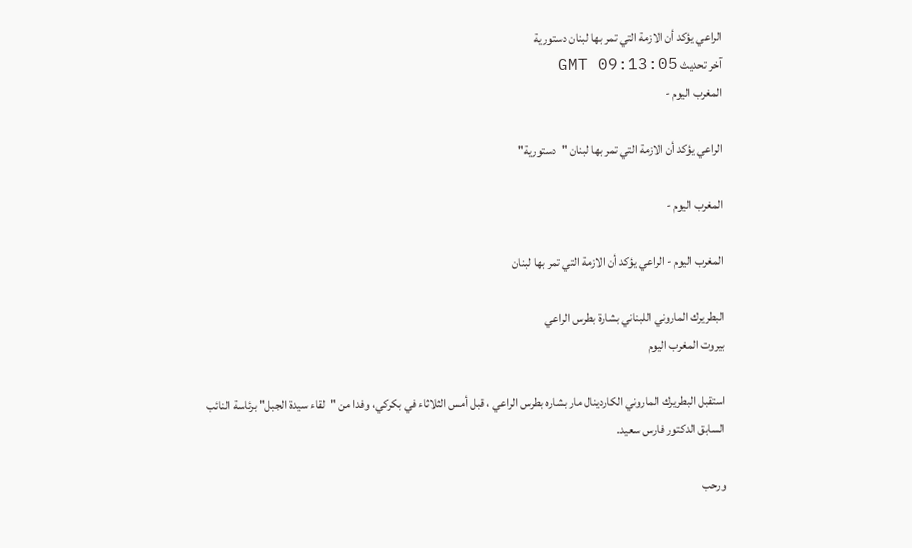الراعي يؤكد أن الازمة التي تمر بها لبنان دستورية
آخر تحديث GMT 09:13:05
المغرب اليوم -

الراعي يؤكد أن الازمة التي تمر بها لبنان "دستورية"

المغرب اليوم -

المغرب اليوم - الراعي يؤكد أن الازمة التي تمر بها لبنان

البطريرك الماروني اللبناني بشارة بطرس الراعي
بيروت المغرب اليوم

استقبل البطريرك الماروني الكاردينال مار بشاره بطرس الراعي ، قبل أمس الثلاثاء في بكركي، وفدا من "لقاء سيدة الجبل" برئاسة النائب السابق الدكتور فارس سعيد.

ورحب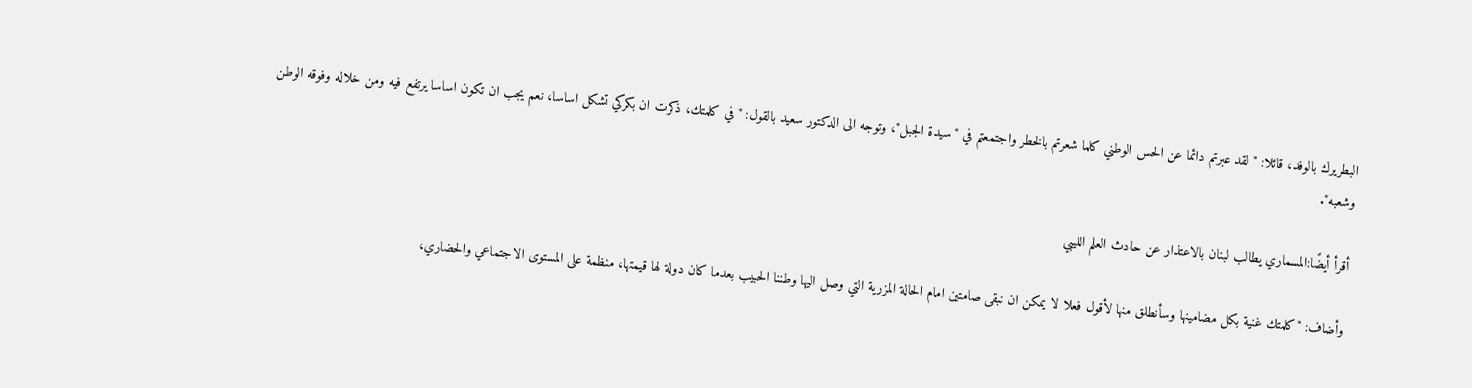البطريرك بالوفد، قائلا: "لقد عبرتم دائما عن الحس الوطني كلما شعرتم بالخطر واجتمعتم في "سيدة الجبل"، وتوجه الى الدكتور سعيد بالقول: "في كلمتك، ذكرت ان بكركي تشكل اساسا، نعم يجب ان تكون اساسا يرتفع فيه ومن خلاله وفوقه الوطن وشعبه".

أقرأ أيضًا:المسماري يطالب لبنان بالاعتذار عن حادث العلم الليبي

وأضاف: "كلمتك غنية بكل مضامينها وسأنطلق منها لأقول فعلا لا يمكن ان نبقى صامتين امام الحالة المزرية التي وصل اليها وطننا الحبيب بعدما كان دولة لها قيمتها، منظمة على المستوى الاجتماعي والحضاري،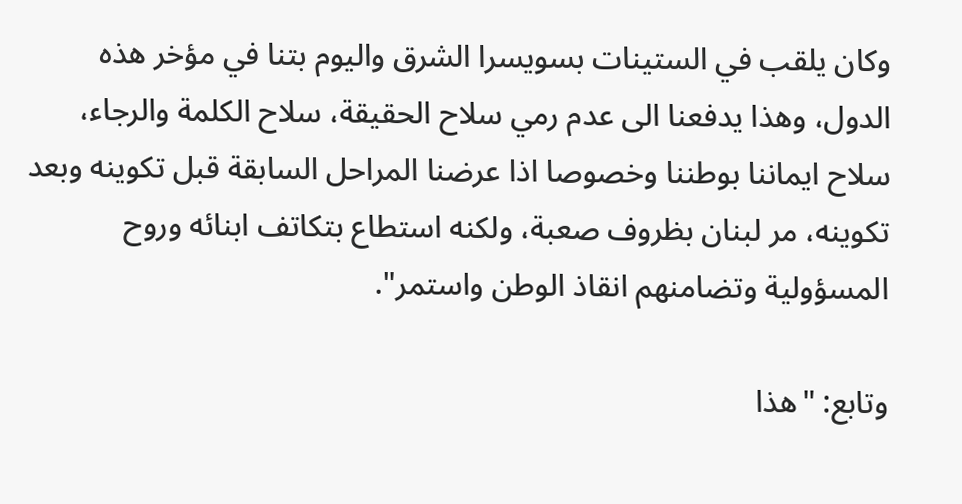وكان يلقب في الستينات بسويسرا الشرق واليوم بتنا في مؤخر هذه الدول، وهذا يدفعنا الى عدم رمي سلاح الحقيقة، سلاح الكلمة والرجاء، سلاح ايماننا بوطننا وخصوصا اذا عرضنا المراحل السابقة قبل تكوينه وبعد تكوينه، مر لبنان بظروف صعبة، ولكنه استطاع بتكاتف ابنائه وروح المسؤولية وتضامنهم انقاذ الوطن واستمر".

وتابع: "هذا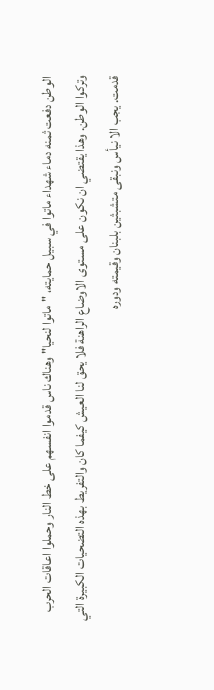الوطن دفعت ثمنه دماء شهداء ماتوا في سبيل حمايته، "ماتوا لنحيا" وهناك ناس قدموا انفسهم على خط النار وحملوا اعاقات الحرب وتركوا الوطن. وهذا يقتضي ان نكون على مستوى الاوضاع الراهنة فلا يحق لنا العيش كيفما كان والتفريط بهذه التضحيات الكبيرة التي قدمت. يجب الا نيأس ونبقى متشبثين بلبنان وقيمته ودوره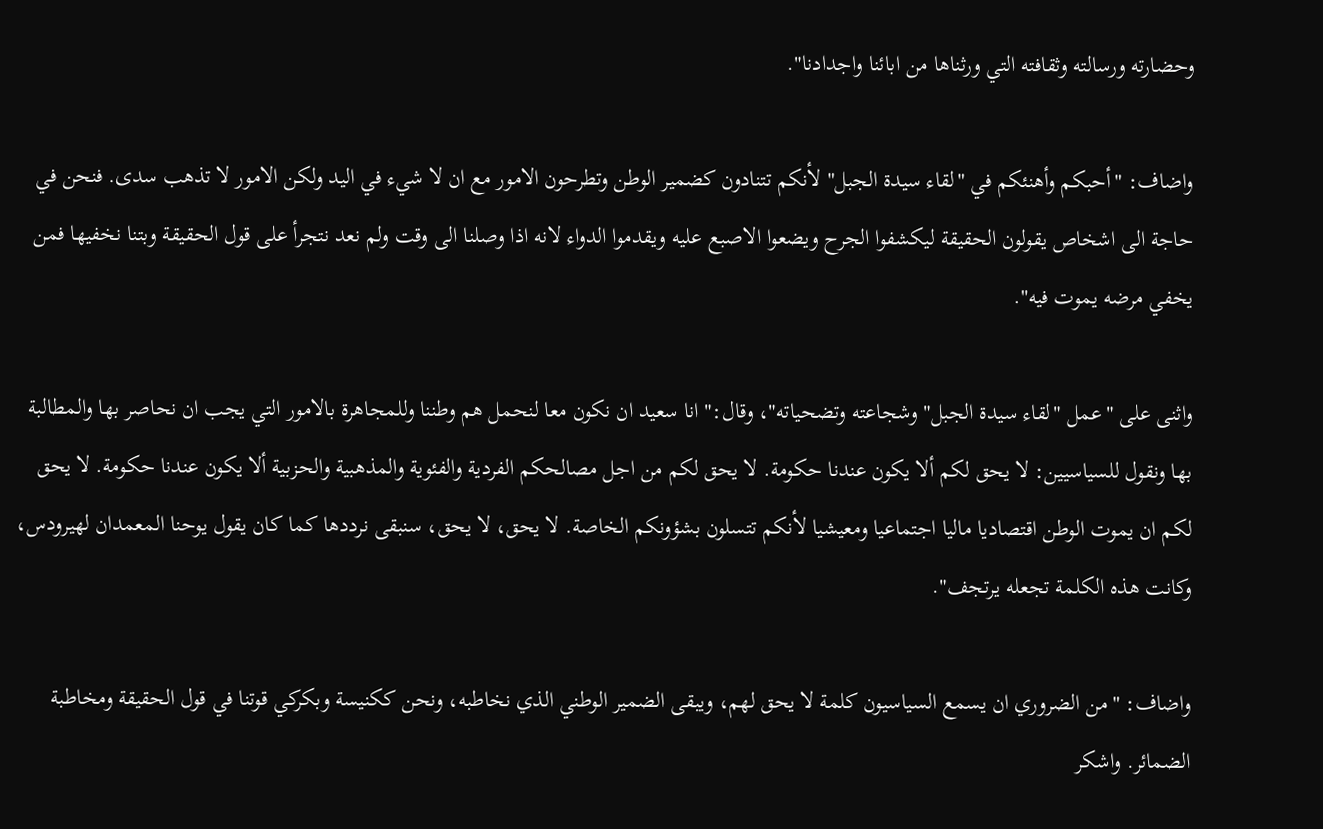وحضارته ورسالته وثقافته التي ورثناها من ابائنا واجدادنا".

واضاف: "أحبكم وأهنئكم في "لقاء سيدة الجبل" لأنكم تتنادون كضمير الوطن وتطرحون الامور مع ان لا شيء في اليد ولكن الامور لا تذهب سدى. فنحن في حاجة الى اشخاص يقولون الحقيقة ليكشفوا الجرح ويضعوا الاصبع عليه ويقدموا الدواء لانه اذا وصلنا الى وقت ولم نعد نتجرأ على قول الحقيقة وبتنا نخفيها فمن يخفي مرضه يموت فيه".

واثنى على "عمل "لقاء سيدة الجبل" وشجاعته وتضحياته"، وقال:" انا سعيد ان نكون معا لنحمل هم وطننا وللمجاهرة بالامور التي يجب ان نحاصر بها والمطالبة بها ونقول للسياسيين: لا يحق لكم ألا يكون عندنا حكومة. لا يحق لكم من اجل مصالحكم الفردية والفئوية والمذهبية والحزبية ألا يكون عندنا حكومة. لا يحق لكم ان يموت الوطن اقتصاديا ماليا اجتماعيا ومعيشيا لأنكم تتسلون بشؤونكم الخاصة. لا يحق، لا يحق، سنبقى نرددها كما كان يقول يوحنا المعمدان لهيرودس، وكانت هذه الكلمة تجعله يرتجف".

واضاف: "من الضروري ان يسمع السياسيون كلمة لا يحق لهم، ويبقى الضمير الوطني الذي نخاطبه، ونحن ككنيسة وبكركي قوتنا في قول الحقيقة ومخاطبة الضمائر. واشكر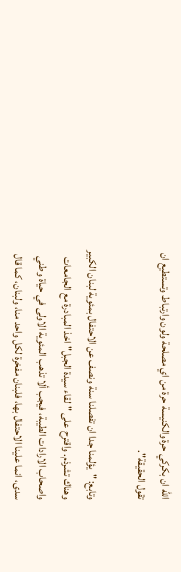الله ان بكركي حرة والكنيسة حرة من اي مصلحة ولون وارتباط وتستطيع ان تقول الحقيقة".

وتابع: "يؤلمنا جدا ان تفصلنا سنة ونصف عن الاحتفال بمئوية لبنان الكبير وهناك تشرذم. واقترح على "لقاء سيدة الجبل" اخذ المبادرة مع الجامعات واصحاب الارادات الطيبة، فيجب ألا تذهب المئوية الاولى في حياة وطني سدى، انما علينا الاحتفال بها، فلبنان مفخرة لكل واحد منا، ولبنان، كما قال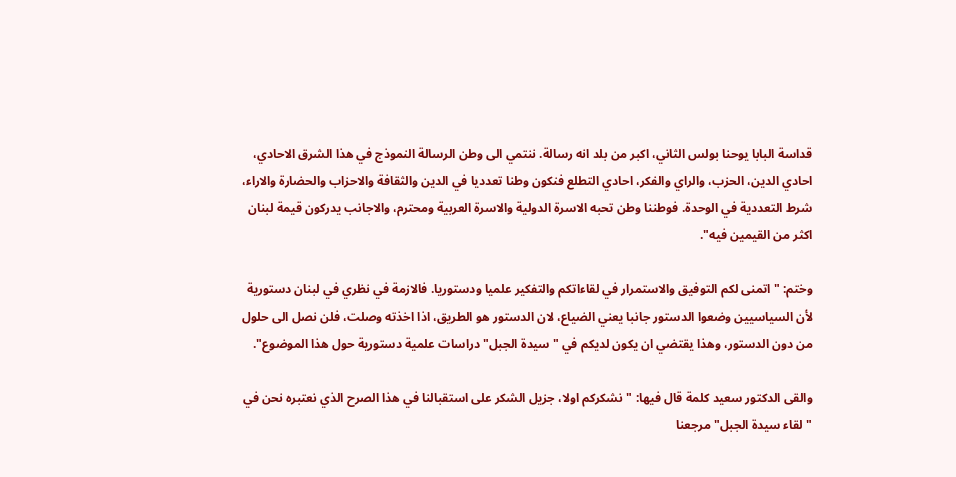قداسة البابا يوحنا بولس الثاني، اكبر من بلد انه رسالة. ننتمي الى وطن الرسالة النموذج في هذا الشرق الاحادي، احادي الدين، الحزب، والراي والفكر، احادي التطلع فنكون وطنا تعدديا في الدين والثقافة والاحزاب والحضارة والاراء، شرط التعددية في الوحدة. فوطننا وطن تحبه الاسرة الدولية والاسرة العربية ومحترم، والاجانب يدركون قيمة لبنان اكثر من القيمين فيه".

وختم: "اتمنى لكم التوفيق والاستمرار في لقاءاتكم والتفكير علميا ودستوريا. فالازمة في نظري في لبنان دستورية لأن السياسيين وضعوا الدستور جانبا يعني الضياع، لان الدستور هو الطريق، اذا اخذته وصلت، فلن نصل الى حلول من دون الدستور، وهذا يقتضي ان يكون لديكم في "سيدة الجبل" دراسات علمية دستورية حول هذا الموضوع".

والقى الدكتور سعيد كلمة قال فيها: "نشكركم اولا، جزيل الشكر على استقبالنا في هذا الصرح الذي نعتبره نحن في "لقاء سيدة الجبل" مرجعنا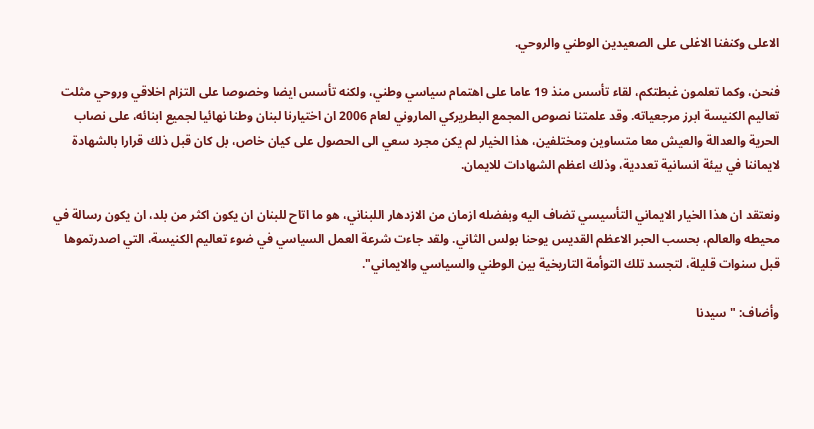الاعلى وكنفنا الاغلى على الصعيدين الوطني والروحي.

فنحن، وكما تعلمون غبطتكم، لقاء تأسس منذ 19 عاما على اهتمام سياسي وطني، ولكنه تأسس ايضا وخصوصا على التزام اخلاقي وروحي مثلت تعاليم الكنيسة ابرز مرجعياته. وقد علمتنا نصوص المجمع البطريركي الماروني لعام 2006 ان اختيارنا لبنان وطنا نهائيا لجميع ابنائه، على نصاب الحرية والعدالة والعيش معا متساوين ومختلفين، هذا الخيار لم يكن مجرد سعي الى الحصول على كيان خاص، بل كان قبل ذلك قرارا بالشهادة لايماننا في بيئة انسانية تعددية، وذلك اعظم الشهادات للايمان.

ونعتقد ان هذا الخيار الايماني التأسيسي تضاف اليه وبفضله ازمان من الازدهار اللبناني، هو ما اتاح للبنان ان يكون اكثر من بلد، ان يكون رسالة في محيطه والعالم، بحسب الحبر الاعظم القديس يوحنا بولس الثاني. ولقد جاءت شرعة العمل السياسي في ضوء تعاليم الكنيسة، التي اصدرتموها قبل سنوات قليلة، لتجسد تلك التوأمة التاريخية بين الوطني والسياسي والايماني".

وأضاف: "سيدنا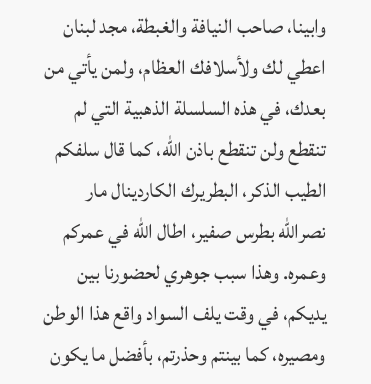وابينا، صاحب النيافة والغبطة، مجد لبنان اعطي لك ولأسلافك العظام، ولمن يأتي من بعدك، في هذه السلسلة الذهبية التي لم تنقطع ولن تنقطع باذن الله، كما قال سلفكم الطيب الذكر، البطريرك الكاردينال مار نصرالله بطرس صفير، اطال الله في عمركم وعمره. وهذا سبب جوهري لحضورنا بين يديكم، في وقت يلف السواد واقع هذا الوطن ومصيره، كما بينتم وحذرتم، بأفضل ما يكون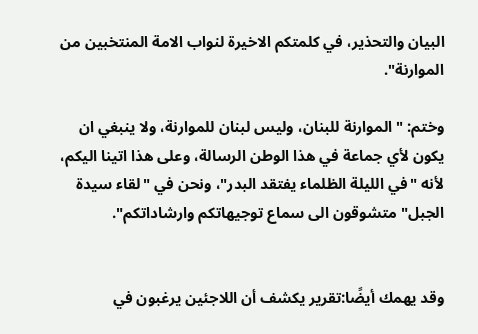البيان والتحذير، في كلمتكم الاخيرة لنواب الامة المنتخبين من الموارنة".

وختم: "الموارنة للبنان، وليس لبنان للموارنة، ولا ينبغي ان يكون لأي جماعة في هذا الوطن الرسالة، وعلى هذا اتينا اليكم، لأنه "في الليلة الظلماء يفتقد البدر"، ونحن في "لقاء سيدة الجبل" متشوقون الى سماع توجيهاتكم وارشاداتكم".


وقد يهمك أيضًا:تقرير يكشف أن اللاجئين يرغبون في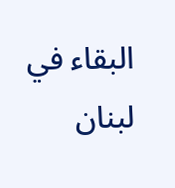البقاء في لبنان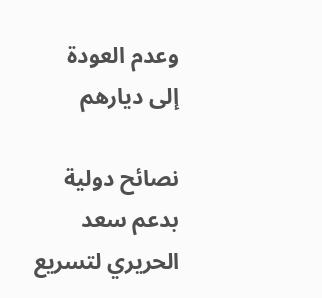وعدم العودة إلى ديارهم

نصائح دولية بدعم سعد الحريري لتسريع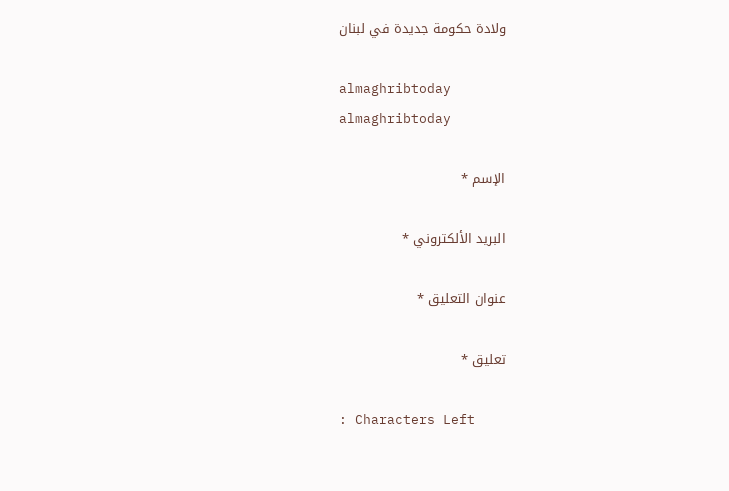ولادة حكومة جديدة في لبنان

almaghribtoday
almaghribtoday

الإسم *

البريد الألكتروني *

عنوان التعليق *

تعليق *

: Characters Left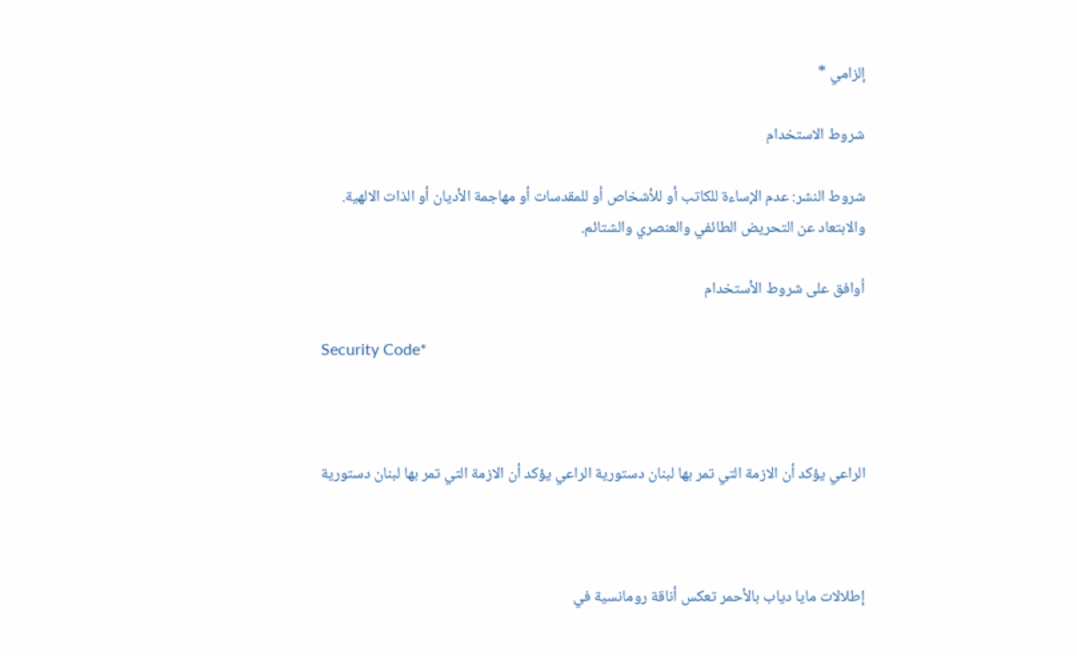إلزامي *

شروط الاستخدام

شروط النشر: عدم الإساءة للكاتب أو للأشخاص أو للمقدسات أو مهاجمة الأديان أو الذات الالهية. والابتعاد عن التحريض الطائفي والعنصري والشتائم.

اُوافق على شروط الأستخدام

Security Code*



الراعي يؤكد أن الازمة التي تمر بها لبنان دستورية الراعي يؤكد أن الازمة التي تمر بها لبنان دستورية



إطلالات مايا دياب بالأحمر تعكس أناقة رومانسية في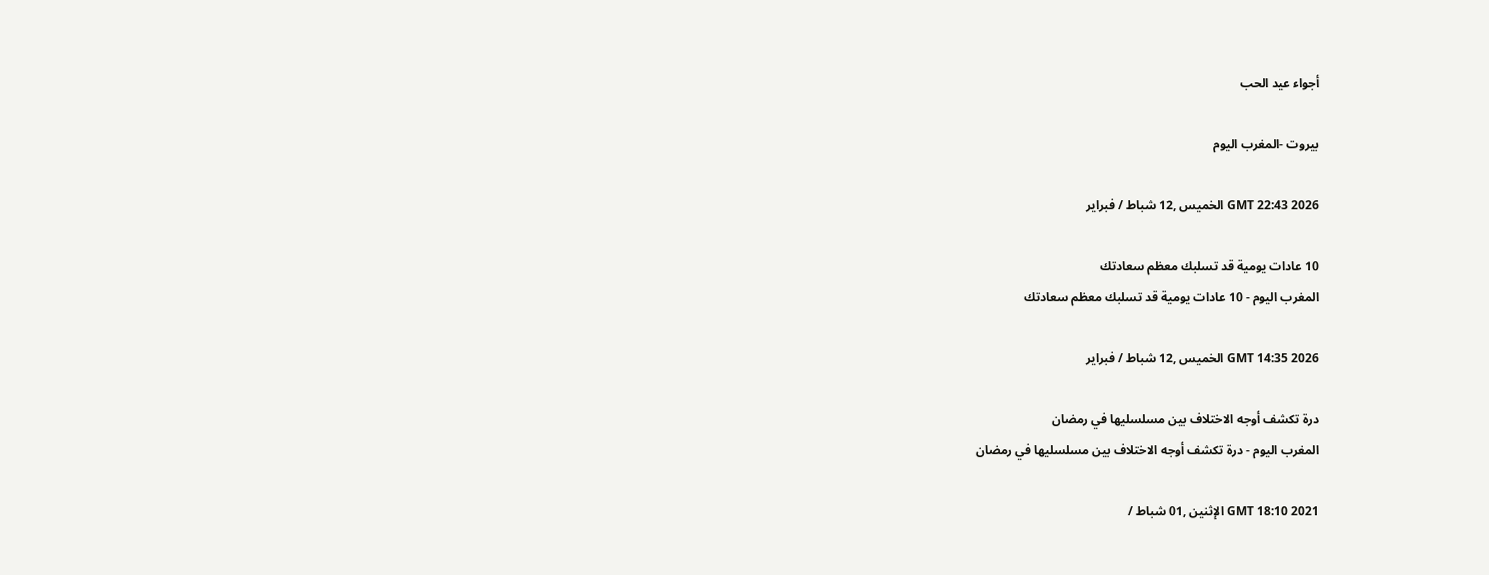أجواء عيد الحب

بيروت -المغرب اليوم

GMT 22:43 2026 الخميس ,12 شباط / فبراير

10 عادات يومية قد تسلبك معظم سعادتك
المغرب اليوم - 10 عادات يومية قد تسلبك معظم سعادتك

GMT 14:35 2026 الخميس ,12 شباط / فبراير

درة تكشف أوجه الاختلاف بين مسلسليها في رمضان
المغرب اليوم - درة تكشف أوجه الاختلاف بين مسلسليها في رمضان

GMT 18:10 2021 الإثنين ,01 شباط /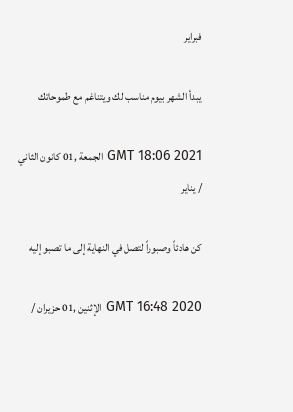فبراير

يبدأ الشهر بيوم مناسب لك ويتناغم مع طموحاتك

GMT 18:06 2021 الجمعة ,01 كانون الثاني / يناير

كن هادئاً وصبوراً لتصل في النهاية إلى ما تصبو إليه

GMT 16:48 2020 الإثنين ,01 حزيران /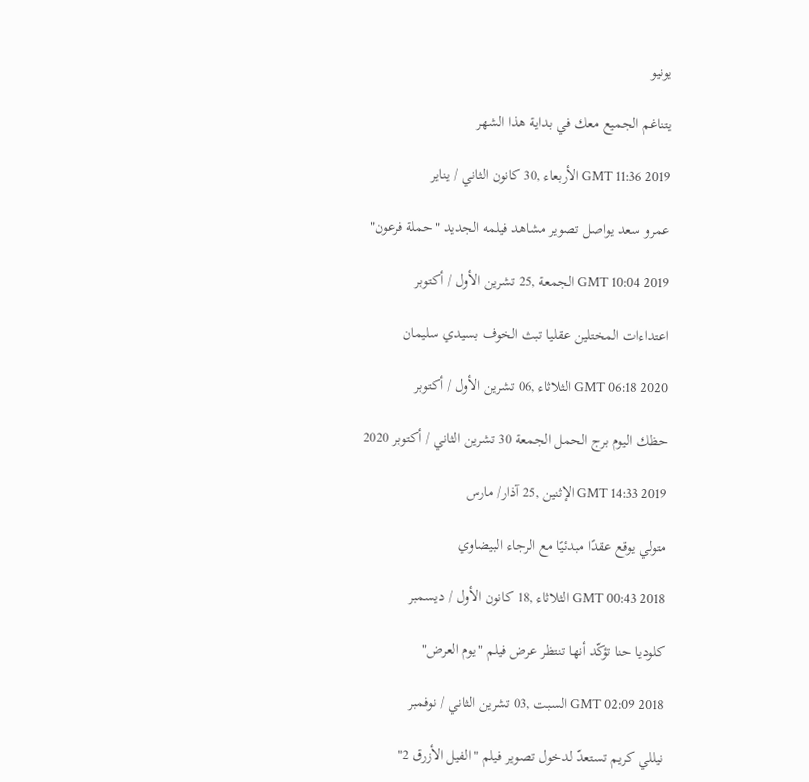يونيو

يتناغم الجميع معك في بداية هذا الشهر

GMT 11:36 2019 الأربعاء ,30 كانون الثاني / يناير

عمرو سعد يواصل تصوير مشاهد فيلمه الجديد "حملة فرعون"

GMT 10:04 2019 الجمعة ,25 تشرين الأول / أكتوبر

اعتداءات المختلين عقليا تبث الخوف بسيدي سليمان

GMT 06:18 2020 الثلاثاء ,06 تشرين الأول / أكتوبر

حظك اليوم برج الحمل الجمعة 30 تشرين الثاني / أكتوبر 2020

GMT 14:33 2019 الإثنين ,25 آذار/ مارس

متولي يوقع عقدًا مبدئيًا مع الرجاء البيضاوي

GMT 00:43 2018 الثلاثاء ,18 كانون الأول / ديسمبر

كلوديا حنا تؤكّد أنها تنتظر عرض فيلم "يوم العرض"

GMT 02:09 2018 السبت ,03 تشرين الثاني / نوفمبر

نيللي كريم تستعدّ لدخول تصوير فيلم "الفيل الأزرق 2"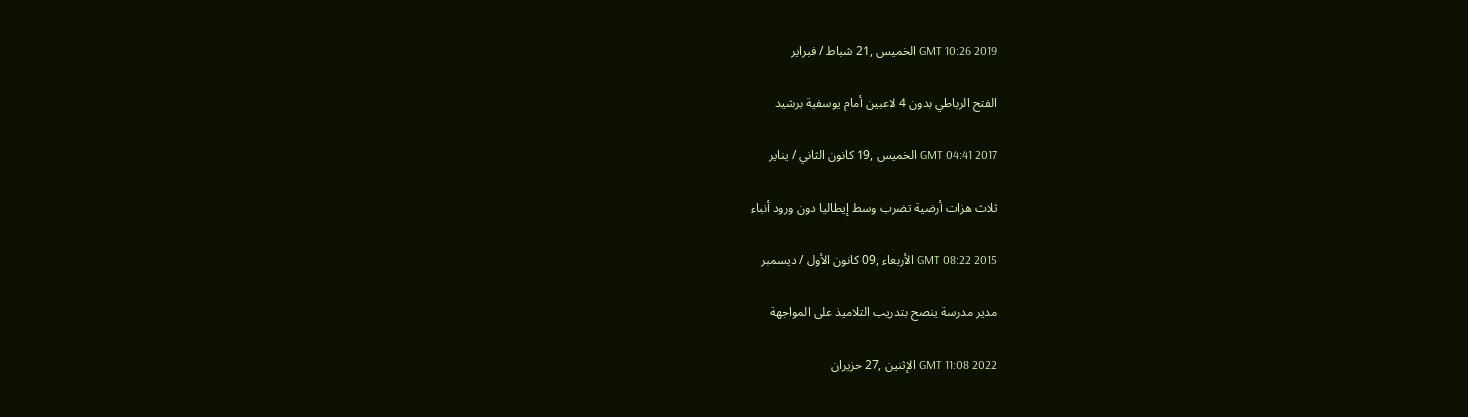GMT 10:26 2019 الخميس ,21 شباط / فبراير

الفتح الرباطي بدون 4 لاعبين أمام يوسفية برشيد

GMT 04:41 2017 الخميس ,19 كانون الثاني / يناير

ثلاث هزات أرضية تضرب وسط إيطاليا دون ورود أنباء

GMT 08:22 2015 الأربعاء ,09 كانون الأول / ديسمبر

مدير مدرسة ينصح بتدريب التلاميذ على المواجهة

GMT 11:08 2022 الإثنين ,27 حزيران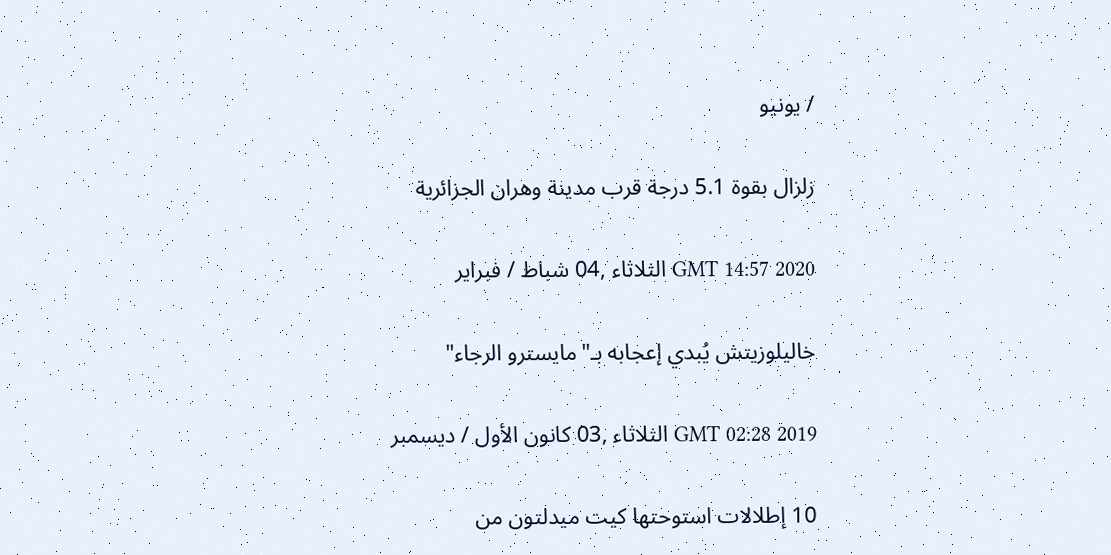/ يونيو

زلزال بقوة 5.1 درجة قرب مدينة وهران الجزائرية

GMT 14:57 2020 الثلاثاء ,04 شباط / فبراير

خاليلوزيتش يُبدي إعجابه بـ"مايسترو الرجاء"

GMT 02:28 2019 الثلاثاء ,03 كانون الأول / ديسمبر

10 إطلالات استوحتها كيت ميدلتون من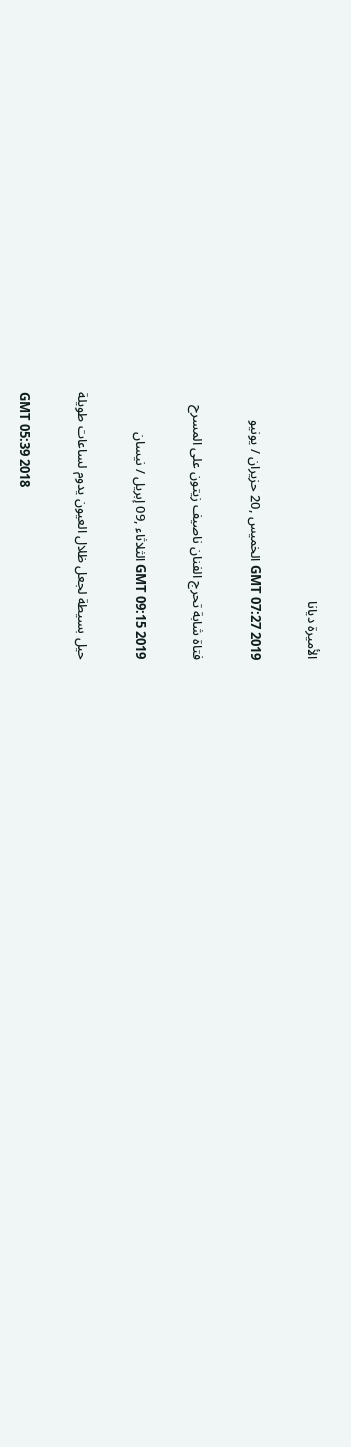الأميرة ديانا

GMT 07:27 2019 الخميس ,20 حزيران / يونيو

فتاة شابة تحرج الفنان ناصيف زيتون على المسرح

GMT 09:15 2019 الثلاثاء ,09 إبريل / نيسان

حيل بسيطة لجعل ظلال العيون يدوم لساعات طويلة

GMT 05:39 2018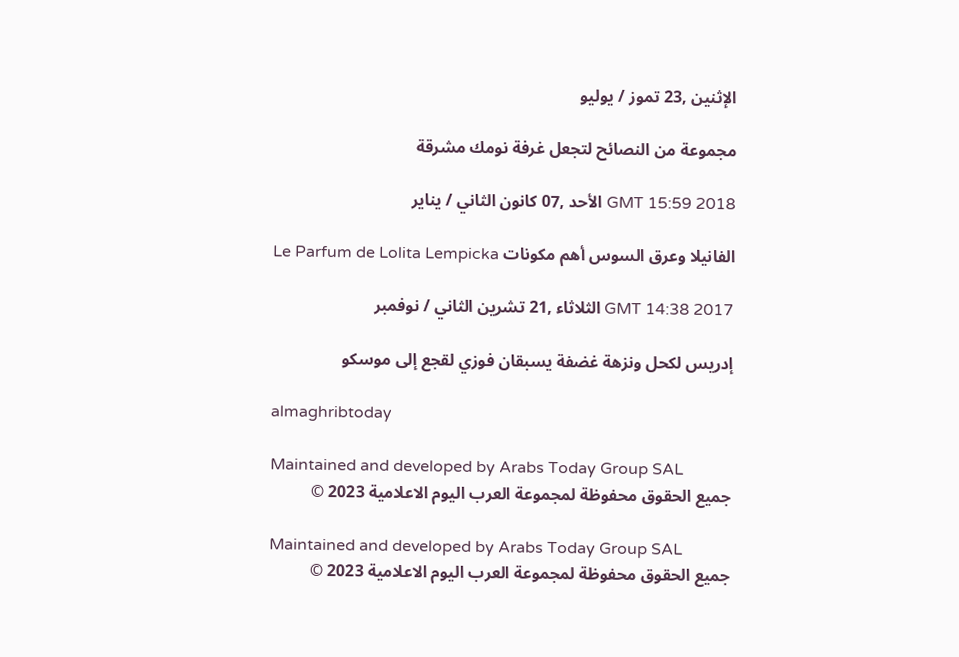الإثنين ,23 تموز / يوليو

مجموعة من النصائح لتجعل غرفة نومك مشرقة

GMT 15:59 2018 الأحد ,07 كانون الثاني / يناير

الفانيلا وعرق السوس أهم مكونات Le Parfum de Lolita Lempicka

GMT 14:38 2017 الثلاثاء ,21 تشرين الثاني / نوفمبر

إدريس لكحل ونزهة غضفة يسبقان فوزي لقجع إلى موسكو

almaghribtoday

Maintained and developed by Arabs Today Group SAL
جميع الحقوق محفوظة لمجموعة العرب اليوم الاعلامية 2023 ©

Maintained and developed by Arabs Today Group SAL
جميع الحقوق محفوظة لمجموعة العرب اليوم الاعلامية 2023 ©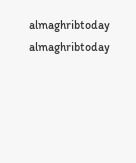almaghribtoday almaghribtoday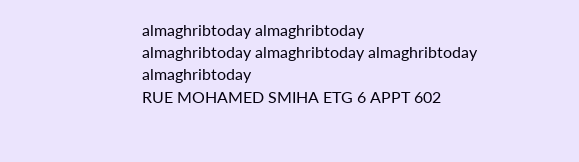almaghribtoday almaghribtoday
almaghribtoday almaghribtoday almaghribtoday
almaghribtoday
RUE MOHAMED SMIHA ETG 6 APPT 602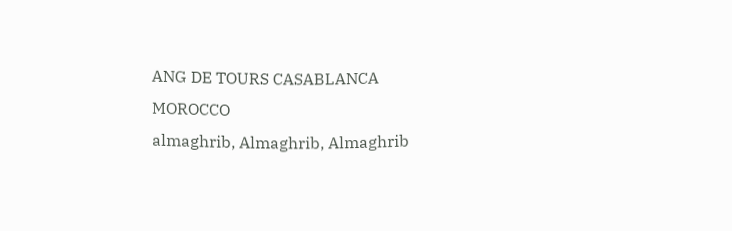ANG DE TOURS CASABLANCA MOROCCO
almaghrib, Almaghrib, Almaghrib